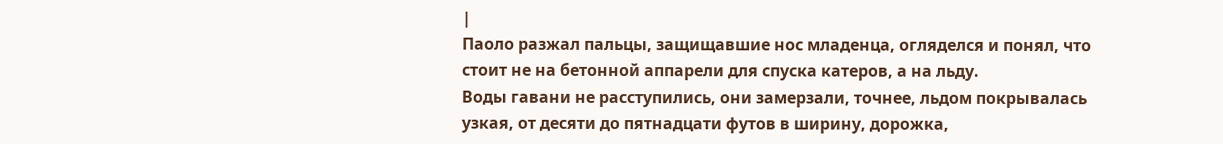|
Паоло разжал пальцы, защищавшие нос младенца, огляделся и понял, что стоит не на бетонной аппарели для спуска катеров, а на льду.
Воды гавани не расступились, они замерзали, точнее, льдом покрывалась узкая, от десяти до пятнадцати футов в ширину, дорожка,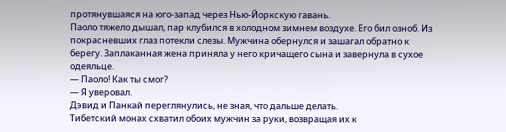протянувшаяся на юго-запад через Нью-Йоркскую гавань.
Паоло тяжело дышал, пар клубился в холодном зимнем воздухе. Его бил озноб. Из покрасневших глаз потекли слезы. Мужчина обернулся и зашагал обратно к берегу. Заплаканная жена приняла у него кричащего сына и завернула в сухое одеяльце.
— Паоло! Как ты смог?
— Я уверовал.
Дэвид и Панкай переглянулись, не зная, что дальше делать.
Тибетский монах схватил обоих мужчин за руки, возвращая их к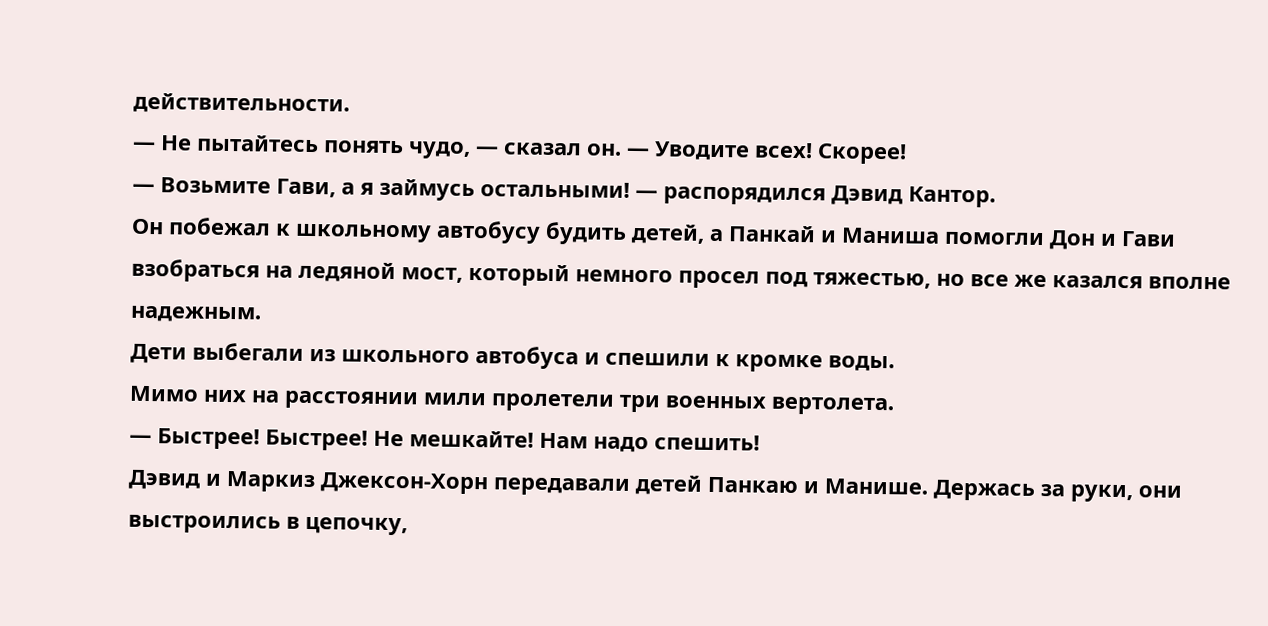действительности.
— Не пытайтесь понять чудо, — сказал он. — Уводите всех! Скорее!
— Возьмите Гави, а я займусь остальными! — распорядился Дэвид Кантор.
Он побежал к школьному автобусу будить детей, а Панкай и Маниша помогли Дон и Гави взобраться на ледяной мост, который немного просел под тяжестью, но все же казался вполне надежным.
Дети выбегали из школьного автобуса и спешили к кромке воды.
Мимо них на расстоянии мили пролетели три военных вертолета.
— Быстрее! Быстрее! Не мешкайте! Нам надо спешить!
Дэвид и Маркиз Джексон-Хорн передавали детей Панкаю и Манише. Держась за руки, они выстроились в цепочку,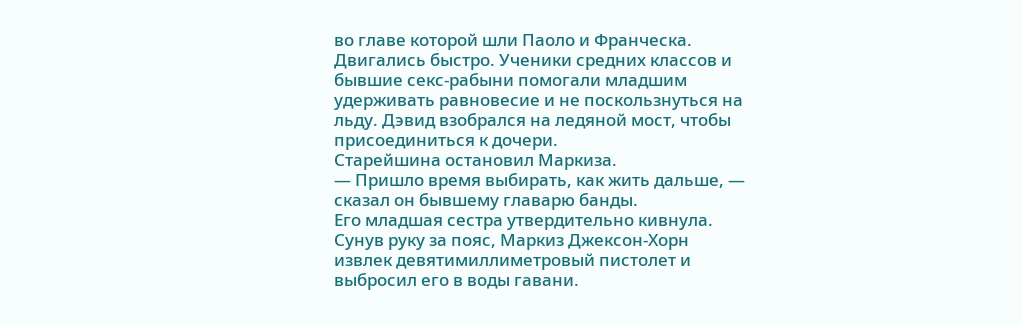во главе которой шли Паоло и Франческа. Двигались быстро. Ученики средних классов и бывшие секс-рабыни помогали младшим удерживать равновесие и не поскользнуться на льду. Дэвид взобрался на ледяной мост, чтобы присоединиться к дочери.
Старейшина остановил Маркиза.
— Пришло время выбирать, как жить дальше, — сказал он бывшему главарю банды.
Его младшая сестра утвердительно кивнула.
Сунув руку за пояс, Маркиз Джексон-Хорн извлек девятимиллиметровый пистолет и выбросил его в воды гавани.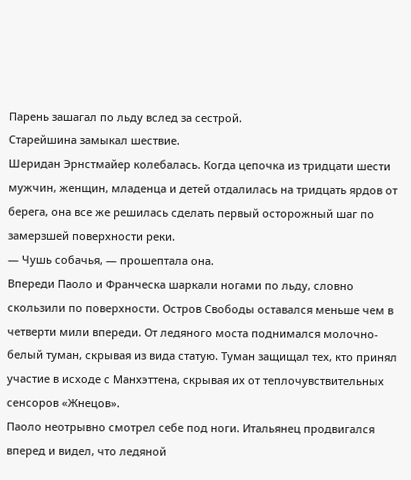Парень зашагал по льду вслед за сестрой.
Старейшина замыкал шествие.
Шеридан Эрнстмайер колебалась. Когда цепочка из тридцати шести мужчин, женщин, младенца и детей отдалилась на тридцать ярдов от берега, она все же решилась сделать первый осторожный шаг по замерзшей поверхности реки.
— Чушь собачья, — прошептала она.
Впереди Паоло и Франческа шаркали ногами по льду, словно скользили по поверхности. Остров Свободы оставался меньше чем в четверти мили впереди. От ледяного моста поднимался молочно-белый туман, скрывая из вида статую. Туман защищал тех, кто принял участие в исходе с Манхэттена, скрывая их от теплочувствительных сенсоров «Жнецов».
Паоло неотрывно смотрел себе под ноги. Итальянец продвигался вперед и видел, что ледяной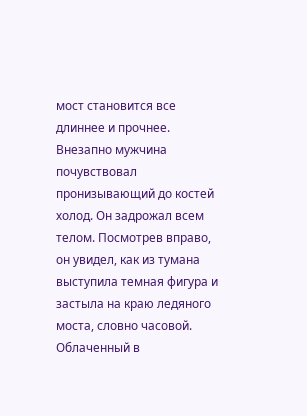мост становится все длиннее и прочнее. Внезапно мужчина почувствовал пронизывающий до костей холод. Он задрожал всем телом. Посмотрев вправо, он увидел, как из тумана выступила темная фигура и застыла на краю ледяного моста, словно часовой.
Облаченный в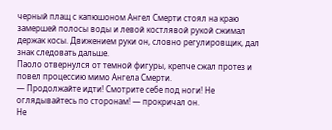черный плащ с капюшоном Ангел Смерти стоял на краю замершей полосы воды и левой костлявой рукой сжимал держак косы. Движением руки он, словно регулировщик, дал знак следовать дальше.
Паоло отвернулся от темной фигуры, крепче сжал протез и повел процессию мимо Ангела Смерти.
— Продолжайте идти! Смотрите себе под ноги! Не оглядывайтесь по сторонам! — прокричал он.
Не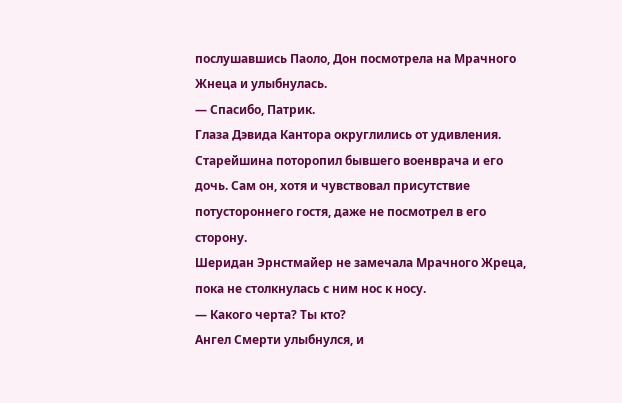послушавшись Паоло, Дон посмотрела на Мрачного Жнеца и улыбнулась.
— Спасибо, Патрик.
Глаза Дэвида Кантора округлились от удивления. Старейшина поторопил бывшего военврача и его дочь. Сам он, хотя и чувствовал присутствие потустороннего гостя, даже не посмотрел в его сторону.
Шеридан Эрнстмайер не замечала Мрачного Жреца, пока не столкнулась с ним нос к носу.
— Какого черта? Ты кто?
Ангел Смерти улыбнулся, и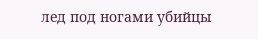лед под ногами убийцы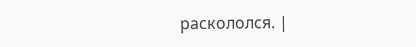раскололся. |